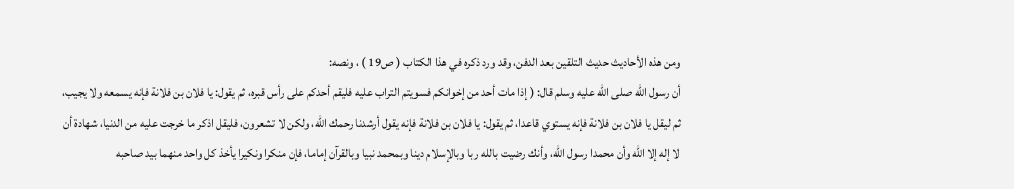ومن هذه الأحاديث حديث التلقين بعد الدفن، وقد ورد ذكره في هذا الكتاب ( ص19 ) ، ونصه:
أن رسول الله صلى الله عليه وسلم قال: ( إذا مات أحد من إخوانكم فسويتم التراب عليه فليقم أحدكم على رأس قبره، ثم يقول: يا فلان بن فلانة فإنه يسمعه ولا يجيب، ثم ليقل يا فلان بن فلانة فإنه يستوي قاعدا، ثم يقول: يا فلان بن فلانة فإنه يقول أرشدنا رحمك الله، ولكن لا تشعرون، فليقل اذكر ما خرجت عليه من الدنيا، شهادة أن لا إله إلا الله وأن محمدا رسول الله، وأنك رضيت بالله ربا وبالإسلام دينا وبمحمد نبيا وبالقرآن إماما، فإن منكرا ونكيرا يأخذ كل واحد منهما بيد صاحبه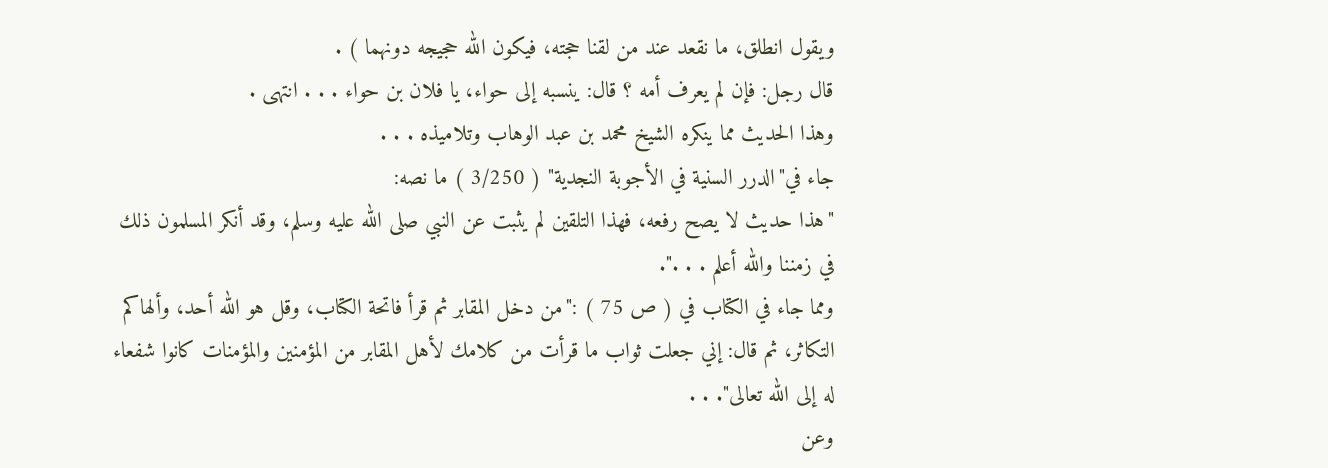ويقول انطلق، ما نقعد عند من لقنا حجته، فيكون الله حجيجه دونهما ) .
قال رجل: فإن لم يعرف أمه ؟ قال: ينسبه إلى حواء، يا فلان بن حواء . . . انتهى .
وهذا الحديث مما ينكره الشيخ محمد بن عبد الوهاب وتلاميذه . . .
جاء في"الدرر السنية في الأجوبة النجدية" ( 3/250 ) ما نصه:
"هذا حديث لا يصح رفعه، فهذا التلقين لم يثبت عن النبي صلى الله عليه وسلم، وقد أنكر المسلمون ذلك في زمننا والله أعلم . . .".
ومما جاء في الكتاب في ( ص 75 ) :"من دخل المقابر ثم قرأ فاتحة الكتاب، وقل هو الله أحد، وألهاكم التكاثر، ثم قال: إني جعلت ثواب ما قرأت من كلامك لأهل المقابر من المؤمنين والمؤمنات كانوا شفعاء له إلى الله تعالى". . .
وعن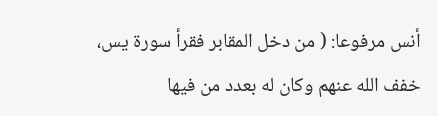أنس مرفوعا: ( من دخل المقابر فقرأ سورة يس، خفف الله عنهم وكان له بعدد من فيها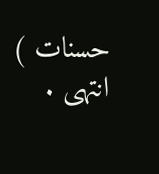حسنات ) انتهى .